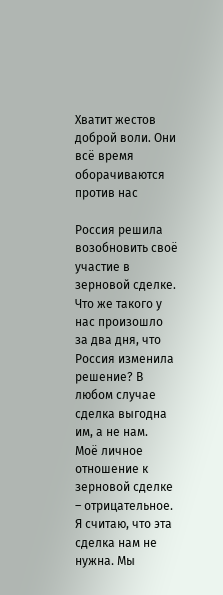Хватит жестов доброй воли. Они всё время оборачиваются против нас

Россия решила возобновить своё участие в зерновой сделке. Что же такого у нас произошло за два дня, что Россия изменила решение? В любом случае сделка выгодна им, а не нам.
Моё личное отношение к зерновой сделке – отрицательное. Я считаю, что эта сделка нам не нужна. Мы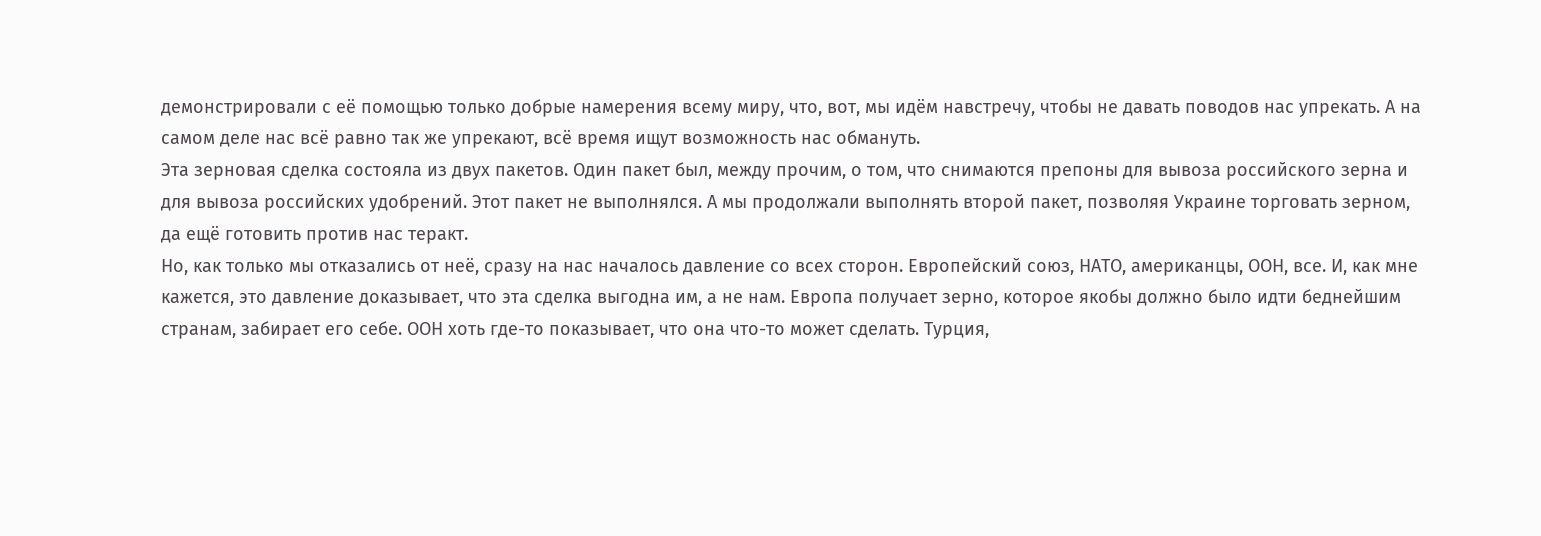демонстрировали с её помощью только добрые намерения всему миру, что, вот, мы идём навстречу, чтобы не давать поводов нас упрекать. А на самом деле нас всё равно так же упрекают, всё время ищут возможность нас обмануть.
Эта зерновая сделка состояла из двух пакетов. Один пакет был, между прочим, о том, что снимаются препоны для вывоза российского зерна и для вывоза российских удобрений. Этот пакет не выполнялся. А мы продолжали выполнять второй пакет, позволяя Украине торговать зерном, да ещё готовить против нас теракт.
Но, как только мы отказались от неё, сразу на нас началось давление со всех сторон. Европейский союз, НАТО, американцы, ООН, все. И, как мне кажется, это давление доказывает, что эта сделка выгодна им, а не нам. Европа получает зерно, которое якобы должно было идти беднейшим странам, забирает его себе. ООН хоть где-то показывает, что она что-то может сделать. Турция,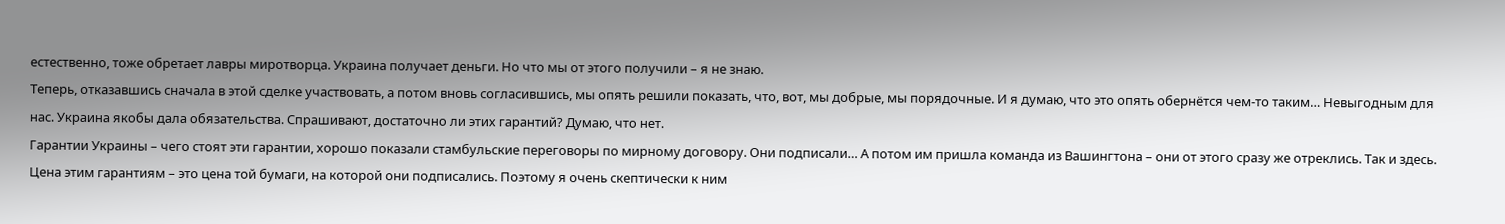естественно, тоже обретает лавры миротворца. Украина получает деньги. Но что мы от этого получили – я не знаю.
Теперь, отказавшись сначала в этой сделке участвовать, а потом вновь согласившись, мы опять решили показать, что, вот, мы добрые, мы порядочные. И я думаю, что это опять обернётся чем-то таким… Невыгодным для нас. Украина якобы дала обязательства. Спрашивают, достаточно ли этих гарантий? Думаю, что нет.
Гарантии Украины – чего стоят эти гарантии, хорошо показали стамбульские переговоры по мирному договору. Они подписали… А потом им пришла команда из Вашингтона – они от этого сразу же отреклись. Так и здесь. Цена этим гарантиям – это цена той бумаги, на которой они подписались. Поэтому я очень скептически к ним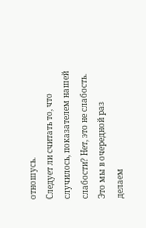отношусь.
Следует ли считать то, что случилось, показателем нашей слабости? Нет, это не слабость. Это мы в очередной раз делаем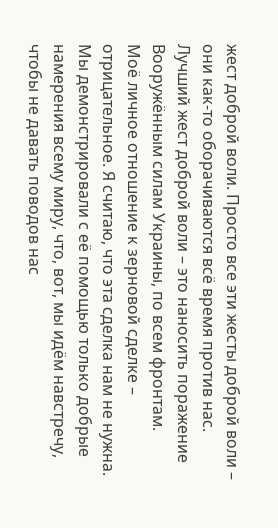жест доброй воли. Просто все эти жесты доброй воли – они как-то оборачиваются всё время против нас. Лучший жест доброй воли – это наносить поражение Вооружённым силам Украины, по всем фронтам.
Моё личное отношение к зерновой сделке – отрицательное. Я считаю, что эта сделка нам не нужна. Мы демонстрировали с её помощью только добрые намерения всему миру, что, вот, мы идём навстречу, чтобы не давать поводов нас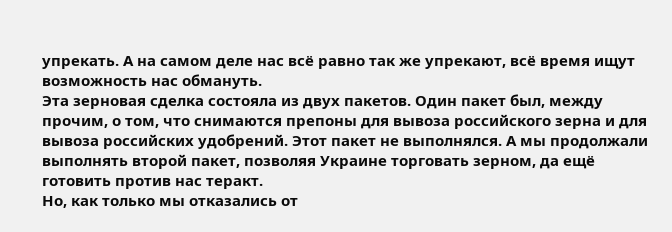упрекать. А на самом деле нас всё равно так же упрекают, всё время ищут возможность нас обмануть.
Эта зерновая сделка состояла из двух пакетов. Один пакет был, между прочим, о том, что снимаются препоны для вывоза российского зерна и для вывоза российских удобрений. Этот пакет не выполнялся. А мы продолжали выполнять второй пакет, позволяя Украине торговать зерном, да ещё готовить против нас теракт.
Но, как только мы отказались от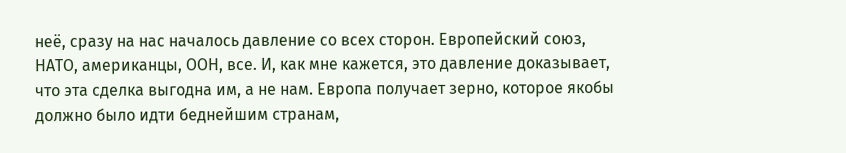неё, сразу на нас началось давление со всех сторон. Европейский союз, НАТО, американцы, ООН, все. И, как мне кажется, это давление доказывает, что эта сделка выгодна им, а не нам. Европа получает зерно, которое якобы должно было идти беднейшим странам,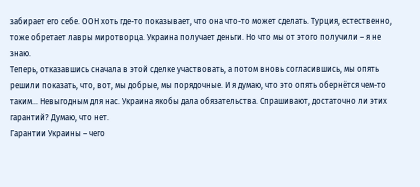забирает его себе. ООН хоть где-то показывает, что она что-то может сделать. Турция, естественно, тоже обретает лавры миротворца. Украина получает деньги. Но что мы от этого получили – я не знаю.
Теперь, отказавшись сначала в этой сделке участвовать, а потом вновь согласившись, мы опять решили показать, что, вот, мы добрые, мы порядочные. И я думаю, что это опять обернётся чем-то таким… Невыгодным для нас. Украина якобы дала обязательства. Спрашивают, достаточно ли этих гарантий? Думаю, что нет.
Гарантии Украины – чего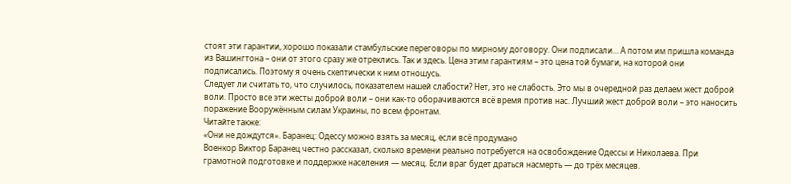стоят эти гарантии, хорошо показали стамбульские переговоры по мирному договору. Они подписали… А потом им пришла команда из Вашингтона – они от этого сразу же отреклись. Так и здесь. Цена этим гарантиям – это цена той бумаги, на которой они подписались. Поэтому я очень скептически к ним отношусь.
Следует ли считать то, что случилось, показателем нашей слабости? Нет, это не слабость. Это мы в очередной раз делаем жест доброй воли. Просто все эти жесты доброй воли – они как-то оборачиваются всё время против нас. Лучший жест доброй воли – это наносить поражение Вооружённым силам Украины, по всем фронтам.
Читайте также:
«Они не дождутся». Баранец: Одессу можно взять за месяц, если всё продумано
Военкор Виктор Баранец честно рассказал, сколько времени реально потребуется на освобождение Одессы и Николаева. При грамотной подготовке и поддержке населения — месяц. Если враг будет драться насмерть — до трёх месяцев.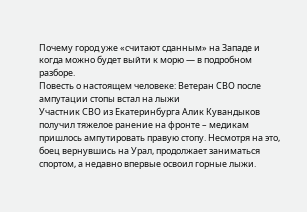Почему город уже «считают сданным» на Западе и когда можно будет выйти к морю — в подробном разборе.
Повесть о настоящем человеке: Ветеран СВО после ампутации стопы встал на лыжи
Участник СВО из Екатеринбурга Алик Кувандыков получил тяжелое ранение на фронте – медикам пришлось ампутировать правую стопу. Несмотря на это, боец вернувшись на Урал, продолжает заниматься спортом, а недавно впервые освоил горные лыжи.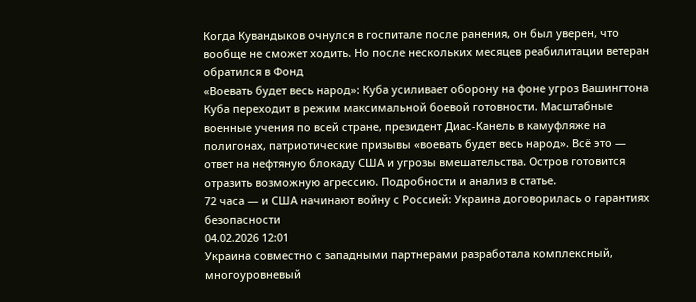Когда Кувандыков очнулся в госпитале после ранения, он был уверен, что вообще не сможет ходить. Но после нескольких месяцев реабилитации ветеран обратился в Фонд
«Воевать будет весь народ»: Куба усиливает оборону на фоне угроз Вашингтона
Куба переходит в режим максимальной боевой готовности. Масштабные военные учения по всей стране, президент Диас-Канель в камуфляже на полигонах, патриотические призывы «воевать будет весь народ». Всё это — ответ на нефтяную блокаду США и угрозы вмешательства. Остров готовится отразить возможную агрессию. Подробности и анализ в статье.
72 часа — и США начинают войну с Россией: Украина договорилась о гарантиях безопасности
04.02.2026 12:01
Украина совместно с западными партнерами разработала комплексный, многоуровневый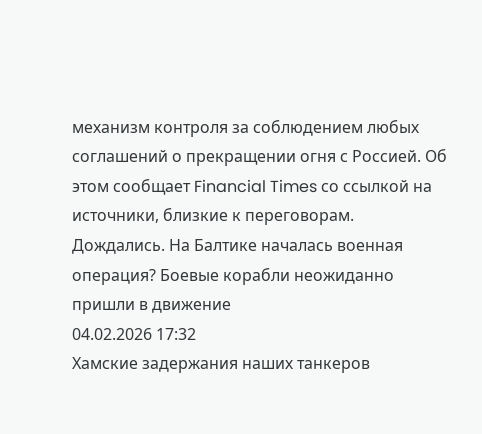механизм контроля за соблюдением любых соглашений о прекращении огня с Россией. Об этом сообщает Financial Times со ссылкой на источники, близкие к переговорам.
Дождались. На Балтике началась военная операция? Боевые корабли неожиданно пришли в движение
04.02.2026 17:32
Хамские задержания наших танкеров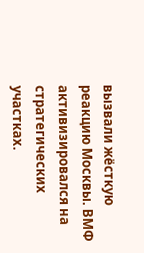вызвали жёсткую реакцию Москвы. ВМФ активизировался на стратегических участках.